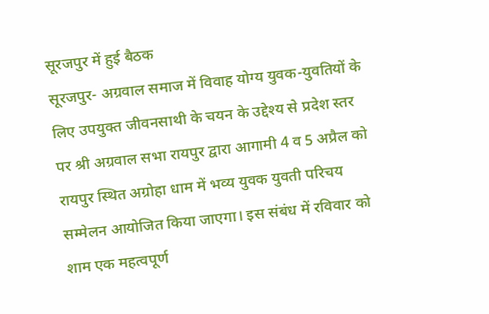सूरजपुर में हुई बैठक
सूरजपुर- अग्रवाल समाज में विवाह योग्य युवक-युवतियों के लिए उपयुक्त जीवनसाथी के चयन के उद्देश्य से प्रदेश स्तर पर श्री अग्रवाल सभा रायपुर द्वारा आगामी 4 व 5 अप्रैल को रायपुर स्थित अग्रोहा धाम में भव्य युवक युवती परिचय सम्मेलन आयोजित किया जाएगा। इस संबंध में रविवार को शाम एक महत्वपूर्ण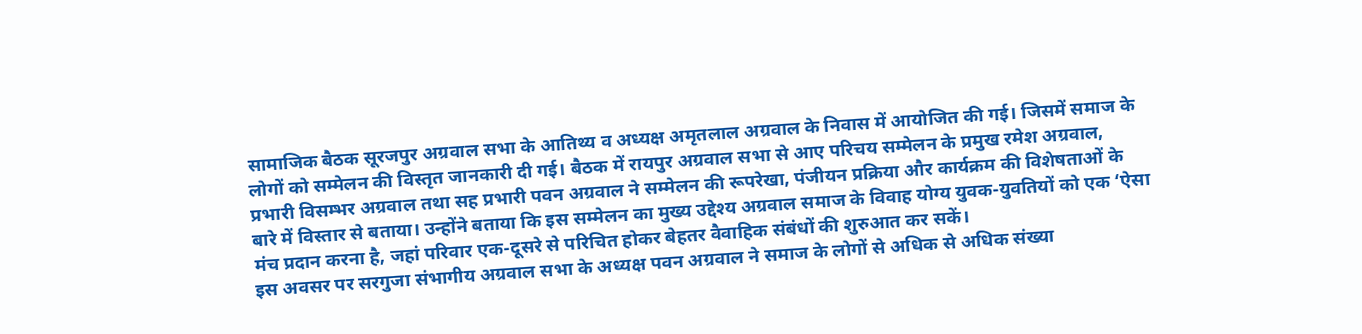सामाजिक बैठक सूरजपुर अग्रवाल सभा के आतिथ्य व अध्यक्ष अमृतलाल अग्रवाल के निवास में आयोजित की गई। जिसमें समाज के लोगों को सम्मेलन की विस्तृत जानकारी दी गई। बैठक में रायपुर अग्रवाल सभा से आए परिचय सम्मेलन के प्रमुख रमेश अग्रवाल, प्रभारी विसम्भर अग्रवाल तथा सह प्रभारी पवन अग्रवाल ने सम्मेलन की रूपरेखा, पंजीयन प्रक्रिया और कार्यक्रम की विशेषताओं के बारे में विस्तार से बताया। उन्होंने बताया कि इस सम्मेलन का मुख्य उद्देश्य अग्रवाल समाज के विवाह योग्य युवक-युवतियों को एक ‘ऐसा मंच प्रदान करना है, जहां परिवार एक-दूसरे से परिचित होकर बेहतर वैवाहिक संबंधों की शुरुआत कर सकें।
इस अवसर पर सरगुजा संभागीय अग्रवाल सभा के अध्यक्ष पवन अग्रवाल ने समाज के लोगों से अधिक से अधिक संख्या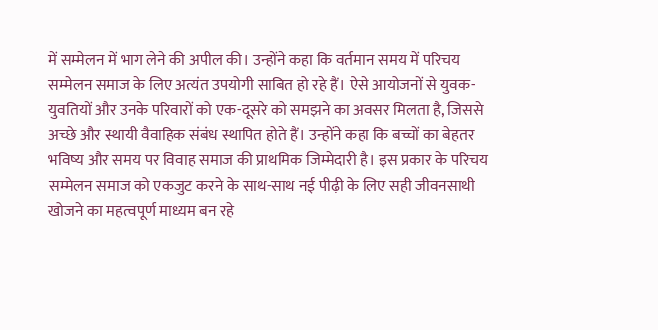में सम्मेलन में भाग लेने की अपील की। उन्होंने कहा कि वर्तमान समय में परिचय सम्मेलन समाज के लिए अत्यंत उपयोगी साबित हो रहे हैं। ऐसे आयोजनों से युवक-युवतियों और उनके परिवारों को एक-दूसरे को समझने का अवसर मिलता है, जिससे अच्छे और स्थायी वैवाहिक संबंध स्थापित होते हैं। उन्होंने कहा कि बच्चों का बेहतर भविष्य और समय पर विवाह समाज की प्राथमिक जिम्मेदारी है। इस प्रकार के परिचय सम्मेलन समाज को एकजुट करने के साथ-साथ नई पीढ़ी के लिए सही जीवनसाथी खोजने का महत्वपूर्ण माध्यम बन रहे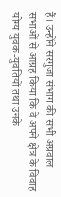हैं। उन्होंने सरगुजा संभाग की सभी अग्रवाल सभाओं से आग्रह किया कि वे अपने क्षेत्र के विवाह योग्य युवक-युवतियों तथा उनके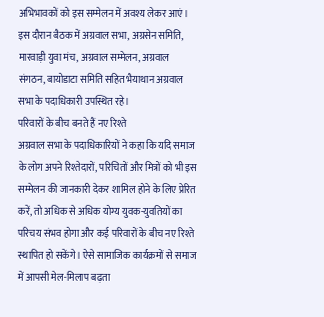अभिभावकों को इस सम्मेलन में अवश्य लेकर आएं। इस दौरान बैठक में अग्रवाल सभा, अग्रसेन समिति, मारवाड़ी युवा मंच, अग्रवाल सम्मेलन, अग्रवाल संगठन, बायोडाटा समिति सहित भैयाथान अग्रवाल सभा के पदाधिकारी उपस्थित रहे।
परिवारों के बीच बनते हैं नए रिश्ते
अग्रवाल सभा के पदाधिकारियों ने कहा कि यदि समाज के लोग अपने रिश्तेदारों, परिचितों और मित्रों को भी इस सम्मेलन की जानकारी देकर शामिल होने के लिए प्रेरित करें, तो अधिक से अधिक योग्य युवक-युवतियों का परिचय संभव होगा और कई परिवारों के बीच नए रिश्ते स्थापित हो सकेंगे। ऐसे सामाजिक कार्यक्रमों से समाज में आपसी मेल-मिलाप बढ़ता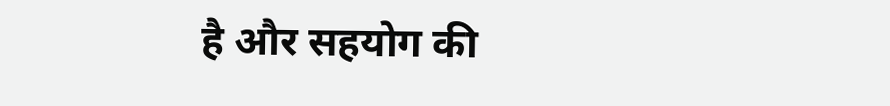है और सहयोग की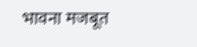भावना मजबूत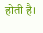होती है।